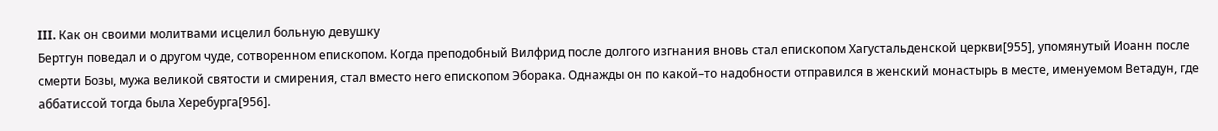III. Как он своими молитвами исцелил больную девушку
Бертгун поведал и о другом чуде, сотворенном епископом. Когда преподобный Вилфрид после долгого изгнания вновь стал епископом Хагустальденской церкви[955], упомянутый Иоанн после смерти Бозы, мужа великой святости и смирения, стал вместо него епископом Эборака. Однажды он по какой–то надобности отправился в женский монастырь в месте, именуемом Ветадун, где аббатиссой тогда была Херебурга[956].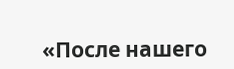«После нашего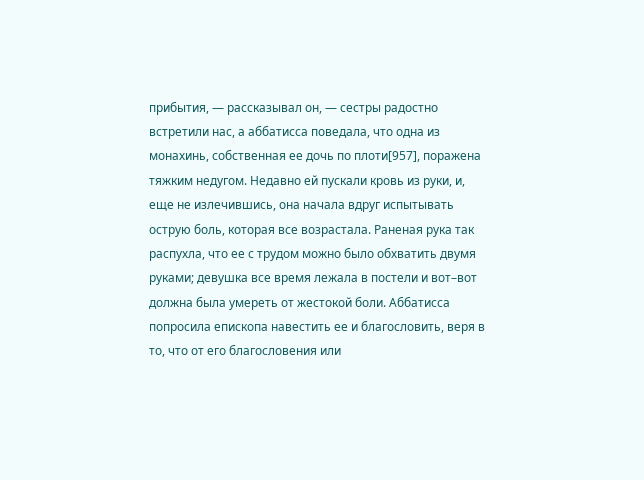прибытия, — рассказывал он, — сестры радостно встретили нас, а аббатисса поведала, что одна из монахинь, собственная ее дочь по плоти[957], поражена тяжким недугом. Недавно ей пускали кровь из руки, и, еще не излечившись, она начала вдруг испытывать острую боль, которая все возрастала. Раненая рука так распухла, что ее с трудом можно было обхватить двумя руками; девушка все время лежала в постели и вот–вот должна была умереть от жестокой боли. Аббатисса попросила епископа навестить ее и благословить, веря в то, что от его благословения или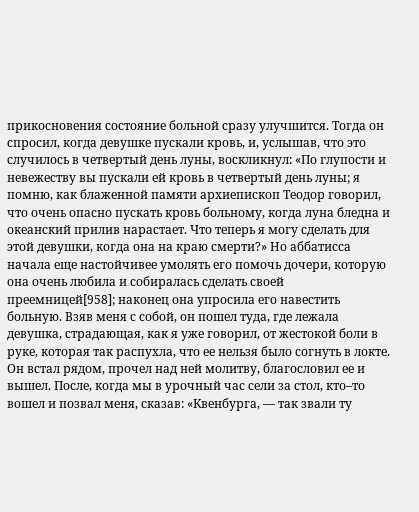прикосновения состояние больной сразу улучшится. Тогда он спросил, когда девушке пускали кровь, и, услышав, что это случилось в четвертый день луны, воскликнул: «По глупости и невежеству вы пускали ей кровь в четвертый день луны; я помню, как блаженной памяти архиепископ Теодор говорил, что очень опасно пускать кровь больному, когда луна бледна и океанский прилив нарастает. Что теперь я могу сделать для этой девушки, когда она на краю смерти?» Но аббатисса начала еще настойчивее умолять его помочь дочери, которую она очень любила и собиралась сделать своей преемницей[958]; наконец она упросила его навестить больную. Взяв меня с собой, он пошел туда, где лежала девушка, страдающая, как я уже говорил, от жестокой боли в руке, которая так распухла, что ее нельзя было согнуть в локте. Он встал рядом, прочел над ней молитву, благословил ее и вышел. После, когда мы в урочный час сели за стол, кто–то вошел и позвал меня, сказав: «Квенбурга, — так звали ту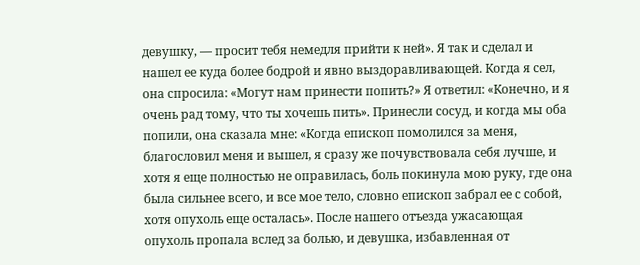девушку, — просит тебя немедля прийти к ней». Я так и сделал и нашел ее куда более бодрой и явно выздоравливающей. Когда я сел, она спросила: «Могут нам принести попить?» Я ответил: «Конечно, и я очень рад тому, что ты хочешь пить». Принесли сосуд, и когда мы оба попили, она сказала мне: «Когда епископ помолился за меня, благословил меня и вышел, я сразу же почувствовала себя лучше, и хотя я еще полностью не оправилась, боль покинула мою руку, где она была сильнее всего, и все мое тело, словно епископ забрал ее с собой, хотя опухоль еще осталась». После нашего отъезда ужасающая опухоль пропала вслед за болью, и девушка, избавленная от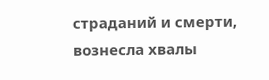страданий и смерти, вознесла хвалы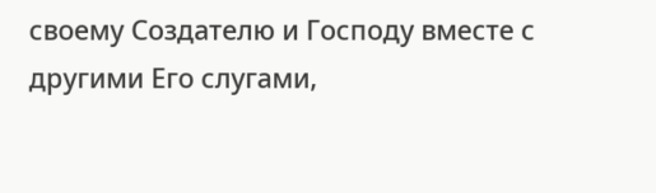своему Создателю и Господу вместе с другими Его слугами,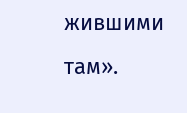жившими там».